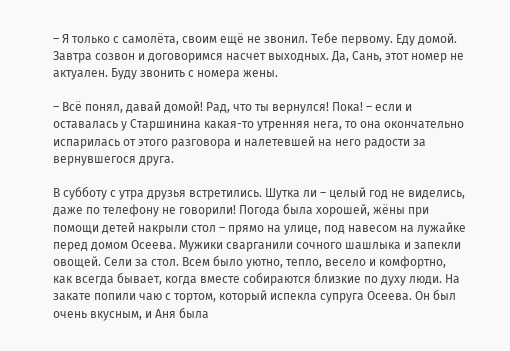– Я только с самолёта, своим ещё не звонил. Тебе первому. Еду домой. Завтра созвон и договоримся насчет выходных. Да, Сань, этот номер не актуален. Буду звонить с номера жены.

– Всё понял, давай домой! Рад, что ты вернулся! Пока! – если и оставалась у Старшинина какая-то утренняя нега, то она окончательно испарилась от этого разговора и налетевшей на него радости за вернувшегося друга.

В субботу с утра друзья встретились. Шутка ли – целый год не виделись, даже по телефону не говорили! Погода была хорошей, жёны при помощи детей накрыли стол – прямо на улице, под навесом на лужайке перед домом Осеева. Мужики сварганили сочного шашлыка и запекли овощей. Сели за стол. Всем было уютно, тепло, весело и комфортно, как всегда бывает, когда вместе собираются близкие по духу люди. На закате попили чаю с тортом, который испекла супруга Осеева. Он был очень вкусным, и Аня была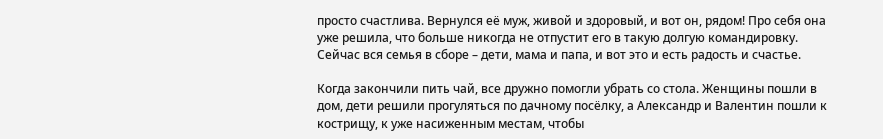просто счастлива. Вернулся её муж, живой и здоровый, и вот он, рядом! Про себя она уже решила, что больше никогда не отпустит его в такую долгую командировку. Сейчас вся семья в сборе – дети, мама и папа, и вот это и есть радость и счастье.

Когда закончили пить чай, все дружно помогли убрать со стола. Женщины пошли в дом, дети решили прогуляться по дачному посёлку, а Александр и Валентин пошли к кострищу, к уже насиженным местам, чтобы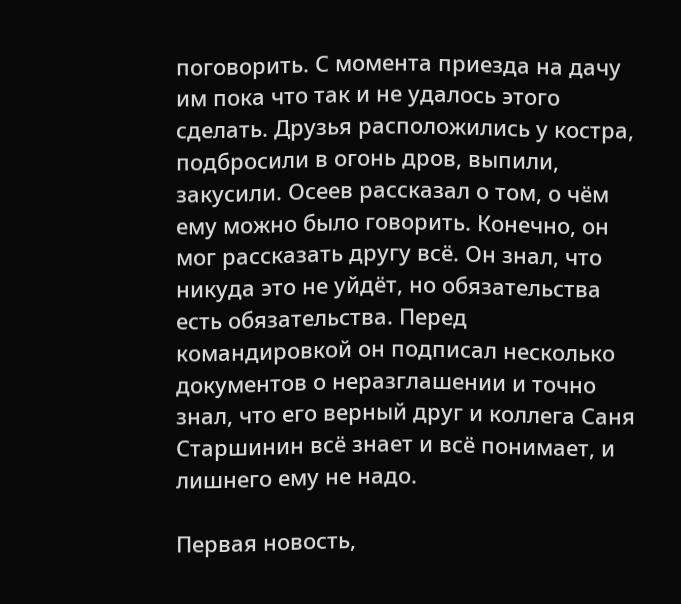поговорить. С момента приезда на дачу им пока что так и не удалось этого сделать. Друзья расположились у костра, подбросили в огонь дров, выпили, закусили. Осеев рассказал о том, о чём ему можно было говорить. Конечно, он мог рассказать другу всё. Он знал, что никуда это не уйдёт, но обязательства есть обязательства. Перед командировкой он подписал несколько документов о неразглашении и точно знал, что его верный друг и коллега Саня Старшинин всё знает и всё понимает, и лишнего ему не надо.

Первая новость,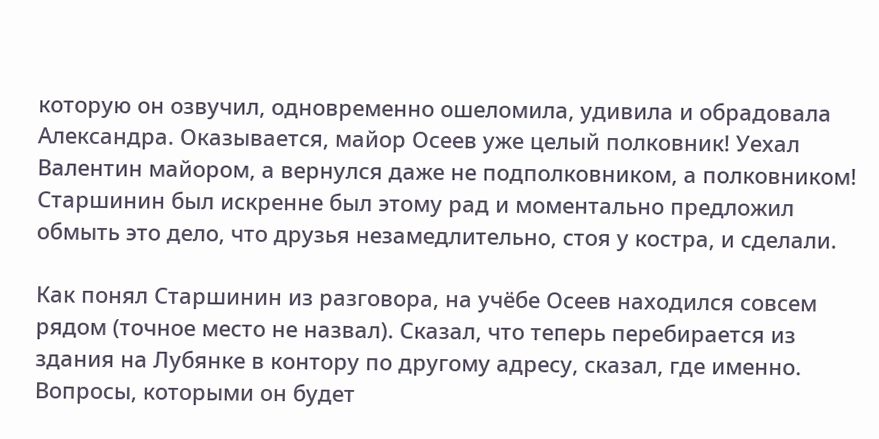которую он озвучил, одновременно ошеломила, удивила и обрадовала Александра. Оказывается, майор Осеев уже целый полковник! Уехал Валентин майором, а вернулся даже не подполковником, а полковником! Старшинин был искренне был этому рад и моментально предложил обмыть это дело, что друзья незамедлительно, стоя у костра, и сделали.

Как понял Старшинин из разговора, на учёбе Осеев находился совсем рядом (точное место не назвал). Сказал, что теперь перебирается из здания на Лубянке в контору по другому адресу, сказал, где именно. Вопросы, которыми он будет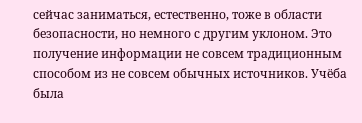сейчас заниматься, естественно, тоже в области безопасности, но немного с другим уклоном. Это получение информации не совсем традиционным способом из не совсем обычных источников. Учёба была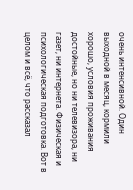очень интенсивной. Один выходной в месяц, кормили хорошо, условия проживания достойные, но ни телевизора, ни газет, ни интернета. Физическая и психологическая подготовка. Вот в целом и всё, что рассказал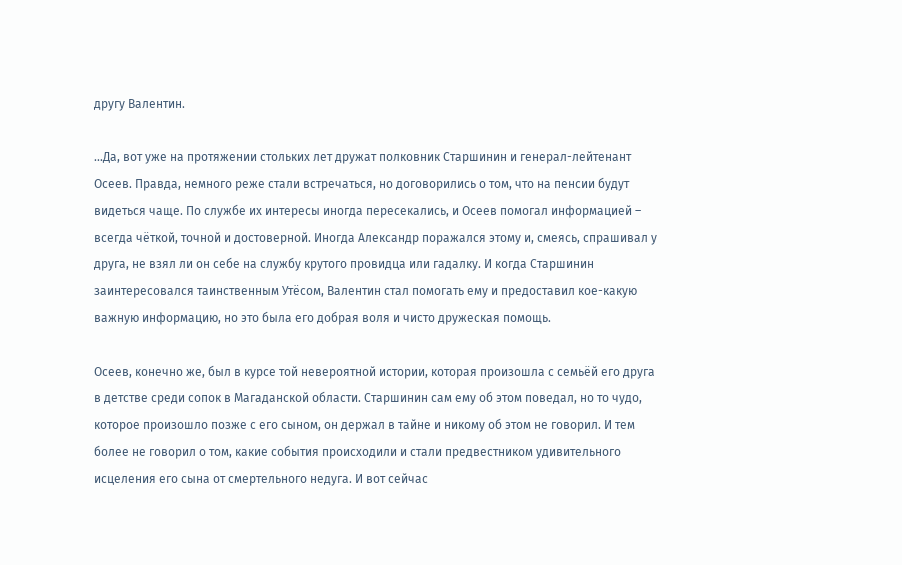другу Валентин.

…Да, вот уже на протяжении стольких лет дружат полковник Старшинин и генерал-лейтенант Осеев. Правда, немного реже стали встречаться, но договорились о том, что на пенсии будут видеться чаще. По службе их интересы иногда пересекались, и Осеев помогал информацией – всегда чёткой, точной и достоверной. Иногда Александр поражался этому и, смеясь, спрашивал у друга, не взял ли он себе на службу крутого провидца или гадалку. И когда Старшинин заинтересовался таинственным Утёсом, Валентин стал помогать ему и предоставил кое-какую важную информацию, но это была его добрая воля и чисто дружеская помощь.

Осеев, конечно же, был в курсе той невероятной истории, которая произошла с семьёй его друга в детстве среди сопок в Магаданской области. Старшинин сам ему об этом поведал, но то чудо, которое произошло позже с его сыном, он держал в тайне и никому об этом не говорил. И тем более не говорил о том, какие события происходили и стали предвестником удивительного исцеления его сына от смертельного недуга. И вот сейчас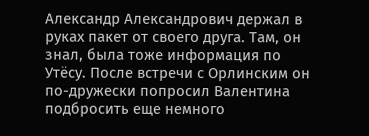Александр Александрович держал в руках пакет от своего друга. Там, он знал, была тоже информация по Утёсу. После встречи с Орлинским он по-дружески попросил Валентина подбросить еще немного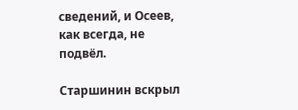сведений, и Осеев, как всегда, не подвёл.

Старшинин вскрыл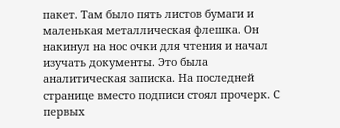пакет. Там было пять листов бумаги и маленькая металлическая флешка. Он накинул на нос очки для чтения и начал изучать документы. Это была аналитическая записка. На последней странице вместо подписи стоял прочерк. С первых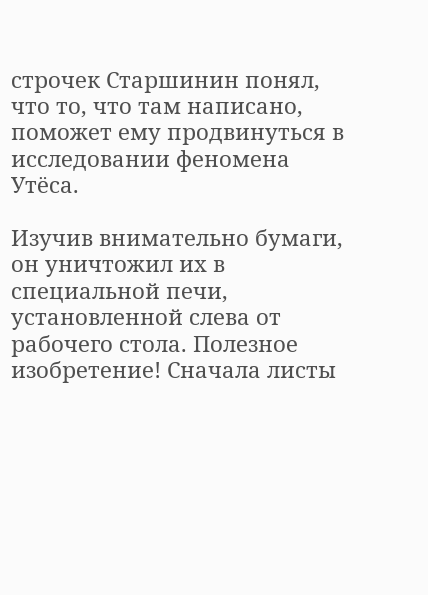строчек Старшинин понял, что то, что там написано, поможет ему продвинуться в исследовании феномена Утёса.

Изучив внимательно бумаги, он уничтожил их в специальной печи, установленной слева от рабочего стола. Полезное изобретение! Сначала листы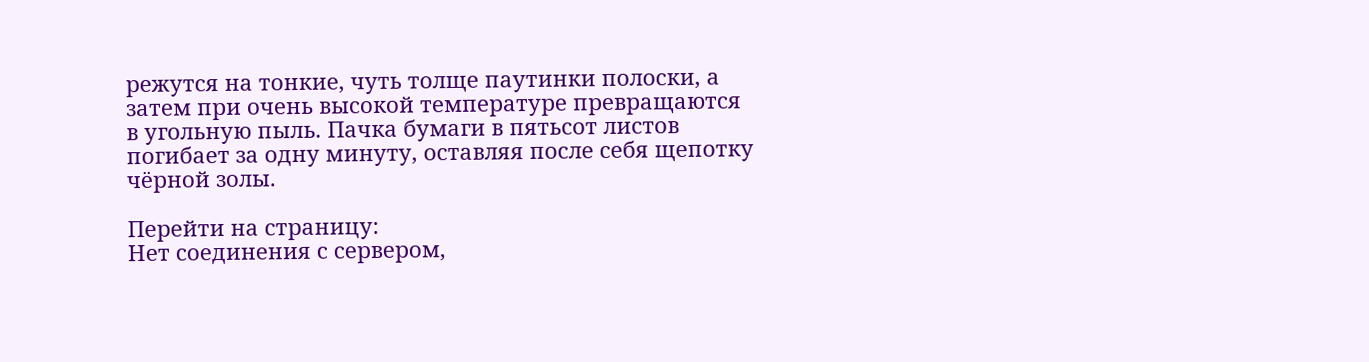режутся на тонкие, чуть толще паутинки полоски, а затем при очень высокой температуре превращаются в угольную пыль. Пачка бумаги в пятьсот листов погибает за одну минуту, оставляя после себя щепотку чёрной золы.

Перейти на страницу:
Нет соединения с сервером,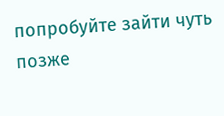попробуйте зайти чуть позже